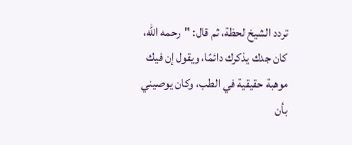تردد الشيخ لحظة، ثم قال: "رحمه الله، كان جدك يذكرك دائمًا، ويقول إن فيك موهبة حقيقية في الطب، وكان يوصيني بأن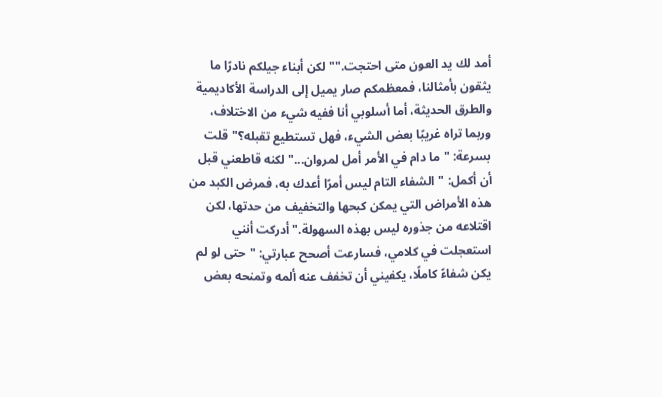أمد لك يد العون متى احتجت.""لكن أبناء جيلكم نادرًا ما يثقون بأمثالنا، فمعظمكم صار يميل إلى الدراسة الأكاديمية والطرق الحديثة، أما أسلوبي أنا ففيه شيء من الاختلاف، وربما تراه غريبًا بعض الشيء، فهل تستطيع تقبله؟"قلت بسرعة: "ما دام في الأمر أمل لمروان..."لكنه قاطعني قبل أن أكمل: "الشفاء التام ليس أمرًا أعدك به، فمرض الكبد من هذه الأمراض التي يمكن كبحها والتخفيف من حدتها، لكن اقتلاعه من جذوره ليس بهذه السهولة."أدركت أنني استعجلت في كلامي، فسارعت أصحح عبارتي: "حتى لو لم يكن شفاءً كاملًا، يكفيني أن تخفف عنه ألمه وتمنحه بعض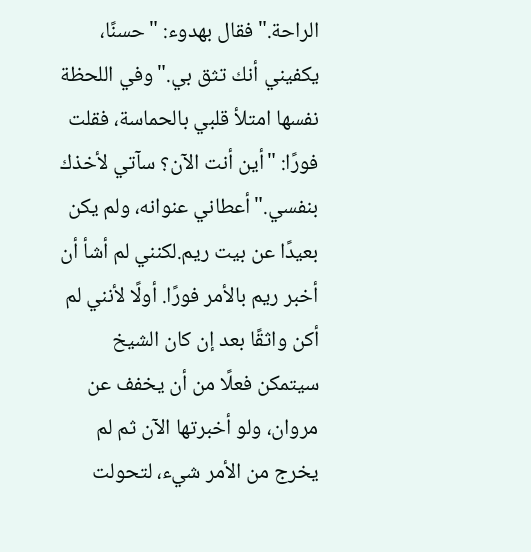الراحة."فقال بهدوء: "حسنًا، يكفيني أنك تثق بي."وفي اللحظة نفسها امتلأ قلبي بالحماسة، فقلت فورًا: "أين أنت الآن؟ سآتي لأخذك بنفسي."أعطاني عنوانه، ولم يكن بعيدًا عن بيت ريم.لكنني لم أشأ أن أخبر ريم بالأمر فورًا. أولًا لأنني لم أكن واثقًا بعد إن كان الشيخ سيتمكن فعلًا من أن يخفف عن مروان، ولو أخبرتها الآن ثم لم يخرج من الأمر شيء، لتحولت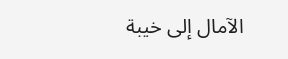الآمال إلى خيبة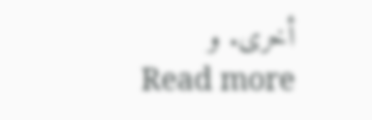أخرى. و
Read more